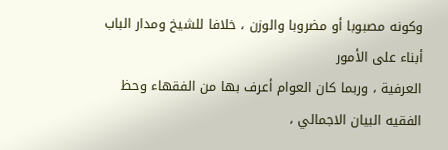وكونه مصبوبا أو مضروبا والوزن ، خلافا للشيخ ومدار الباب أبناء على الأمور
العرفية ، وربما كان العوام أعرف بها من الفقهاء وحظ الفقيه البيان الاجمالي ،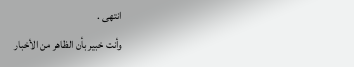انتهى .
وأنت خبير بأن الظاهر من الأخبار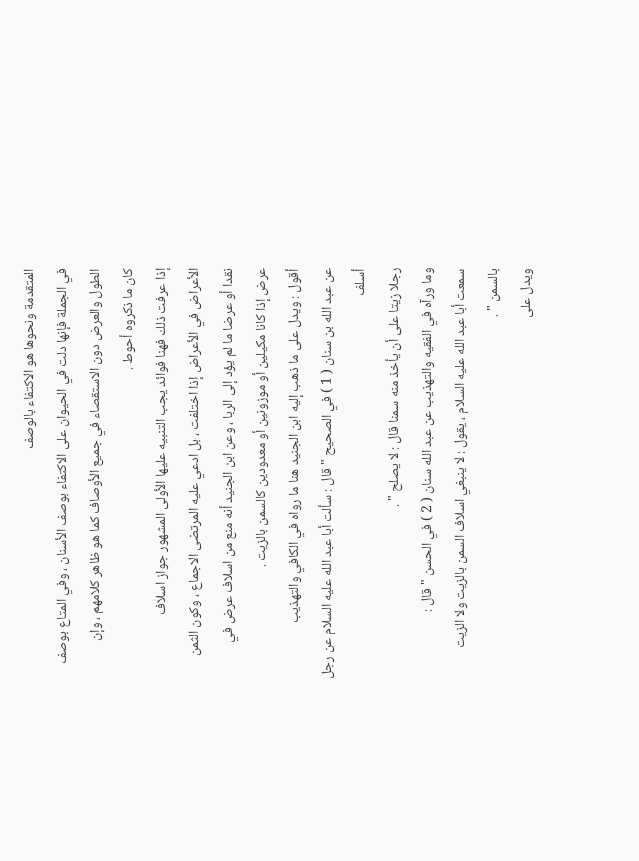المتقدمة ونحوها هو الاكتفاء بالوصف
في الجملة فإنها دلت في الحيوان على الاكتفاء بوصف الأسنان ، وفي المتاع بوصف
الطول والعرض دون الاستقصاء في جميع الأوصاف كما هو ظاهر كلامهم ، وإن
كان ما ذكروه أحوط .
إذا عرفت ذلك فهنا فوائد يجب التنبيه عليها الأولى المشهور جواز اسلاف
الأعراض في الأعراض إذا اختلفت ، بل ادعي عليه المرتضى الاجماع ، وكون الثمن
نقدا أو عرضا ما لم يؤد إلى الربا ، وعن ابن الجنيد أنه منع من اسلاف عرض في
عرض إذا كانا مكيلين أو موزونين أو معدودين كالسمن بالزيت .
أقول : ويدل على ما ذهب إليه ابن الجنيد هنا ما رواه في الكافي والتهذيب
عن عبد الله بن سنان ( 1 ) في الصحيح " قال : سألت أبا عبد الله عليه السلام عن رجل أسلف
رجلا زيتا على أن يأخذ منه سمنا قال : لا يصلح " .
وما ورآه في الفقيه والتهذيب عن عبد الله سنان ( 2 ) في الحسن " قال :
سمعت أبا عبد الله عليه السلام ، يقول : لا ينبغي اسلاف السمن بالزيت ولا الزيت
بالسمن " .
ويدل على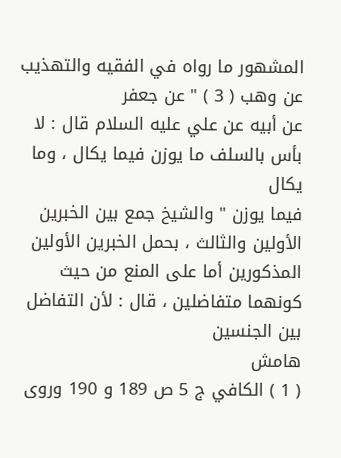المشهور ما رواه في الفقيه والتهذيب عن وهب ( 3 ) " عن جعفر
عن أبيه عن علي عليه السلام قال : لا بأس بالسلف ما يوزن فيما يكال ، وما يكال
فيما يوزن " والشيخ جمع بين الخبرين الأولين والثالث ، بحمل الخبرين الأولين
المذكورين أما على المنع من حيث كونهما متفاضلين ، قال : لأن التفاضل بين الجنسين
هامش
( 1 ) الكافي ج 5 ص 189 و 190 وروى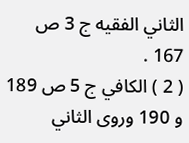الثاني الفقيه ج 3 ص 167 .
( 2 ) الكافي ج 5 ص 189 و 190 وروى الثاني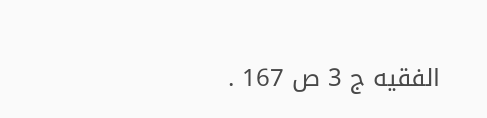الفقيه ج 3 ص 167 .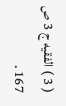( 3 ) الفقيه ج 3 ص 167 .